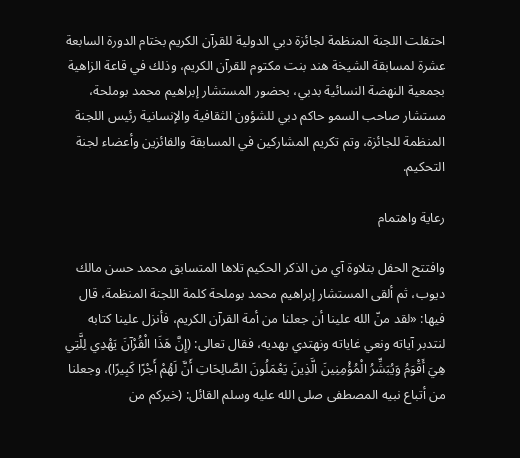احتفلت اللجنة المنظمة لجائزة دبي الدولية للقرآن الكريم بختام الدورة السابعة عشرة لمسابقة الشيخة هند بنت مكتوم للقرآن الكريم، وذلك في قاعة الزاهية بجمعية النهضة النسائية بدبي، بحضور المستشار إبراهيم محمد بوملحة، مستشار صاحب السمو حاكم دبي للشؤون الثقافية والإنسانية رئيس اللجنة المنظمة للجائزة، وتم تكريم المشاركين في المسابقة والفائزين وأعضاء لجنة التحكيم.

رعاية واهتمام

وافتتح الحفل بتلاوة آي من الذكر الحكيم تلاها المتسابق محمد حسن مالك ديوب، ثم ألقى المستشار إبراهيم محمد بوملحة كلمة اللجنة المنظمة، قال فيها: «لقد منّ الله علينا أن جعلنا من أمة القرآن الكريم، فأنزل علينا كتابه لنتدبر آياته ونعي غاياته ونهتدي بهديه، فقال تعالى: (إِنَّ هَذَا الْقُرْآنَ يَهْدِي لِلَّتِي هِيَ أَقْوَمُ وَيُبَشِّرُ الْمُؤْمِنِينَ الَّذِينَ يَعْمَلُونَ الصَّالِحَاتِ أَنَّ لَهُمْ أَجْرًا كَبِيرًا)، وجعلنا من أتباع نبيه المصطفى صلى الله عليه وسلم القائل: (خيركم من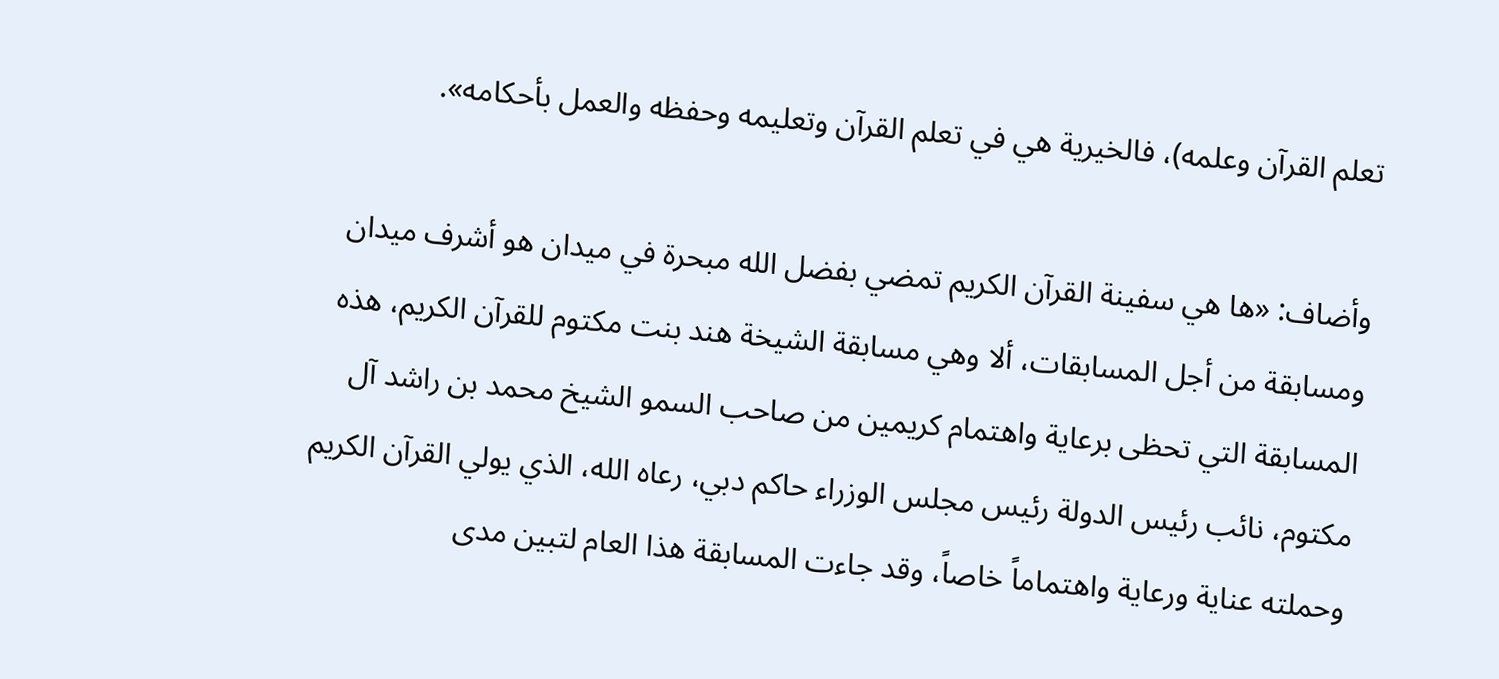تعلم القرآن وعلمه)، فالخيرية هي في تعلم القرآن وتعليمه وحفظه والعمل بأحكامه».

وأضاف: «ها هي سفينة القرآن الكريم تمضي بفضل الله مبحرة في ميدان هو أشرف ميدان ومسابقة من أجل المسابقات، ألا وهي مسابقة الشيخة هند بنت مكتوم للقرآن الكريم، هذه المسابقة التي تحظى برعاية واهتمام كريمين من صاحب السمو الشيخ محمد بن راشد آل مكتوم، نائب رئيس الدولة رئيس مجلس الوزراء حاكم دبي، رعاه الله، الذي يولي القرآن الكريم وحملته عناية ورعاية واهتماماً خاصاً، وقد جاءت المسابقة هذا العام لتبين مدى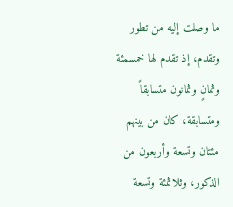ما وصلت إليه من تطور وتقدم، إذ تقدم لها خمسمئة وثمانٍ وثمانون متسابقاً ومتسابقة، كان من بينهم مئتان وتسعة وأربعون من الذكور، وثلاثمئة وتسعة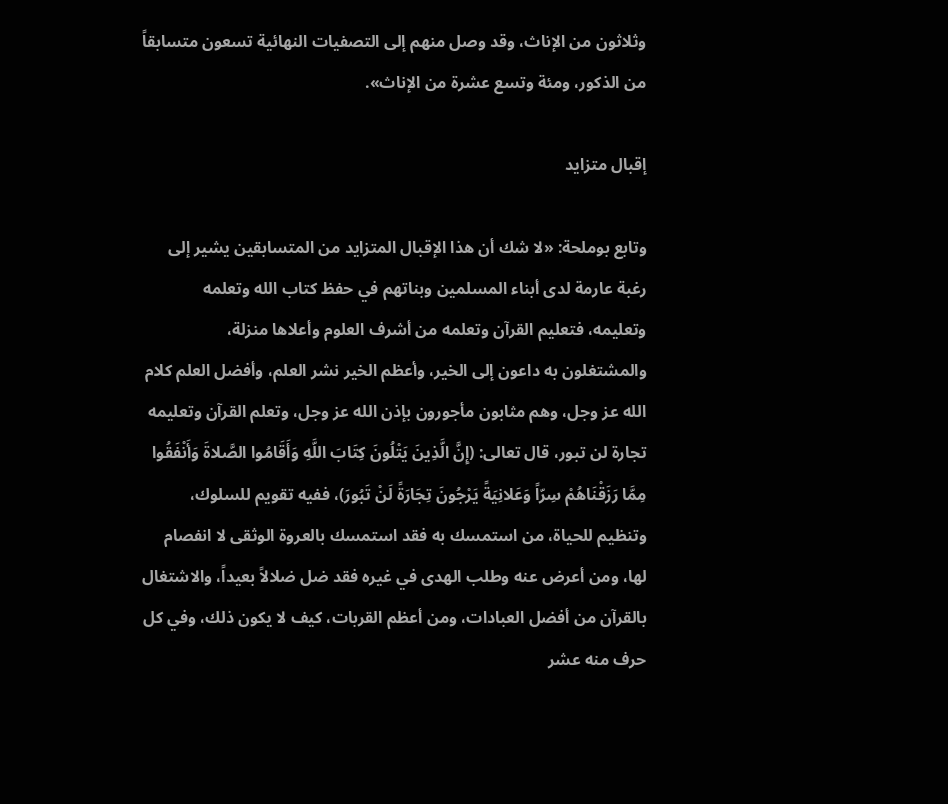وثلاثون من الإناث، وقد وصل منهم إلى التصفيات النهائية تسعون متسابقاً من الذكور، ومئة وتسع عشرة من الإناث».

إقبال متزايد

وتابع بوملحة: «لا شك أن هذا الإقبال المتزايد من المتسابقين يشير إلى رغبة عارمة لدى أبناء المسلمين وبناتهم في حفظ كتاب الله وتعلمه وتعليمه، فتعليم القرآن وتعلمه من أشرف العلوم وأعلاها منزلة، والمشتغلون به داعون إلى الخير، وأعظم الخير نشر العلم، وأفضل العلم كلام الله عز وجل، وهم مثابون مأجورون بإذن الله عز وجل، وتعلم القرآن وتعليمه تجارة لن تبور، قال تعالى: (إِنَّ الَّذِينَ يَتْلُونَ كِتَابَ اللَّهِ وَأَقَامُوا الصَّلاةَ وَأَنْفَقُوا مِمَّا رَزَقْنَاهُمْ سِرّاً وَعَلانِيَةً يَرْجُونَ تِجَارَةً لَنْ تَبُورَ)، ففيه تقويم للسلوك، وتنظيم للحياة، من استمسك به فقد استمسك بالعروة الوثقى لا انفصام لها، ومن أعرض عنه وطلب الهدى في غيره فقد ضل ضلالاً بعيداً، والاشتغال بالقرآن من أفضل العبادات، ومن أعظم القربات، كيف لا يكون ذلك، وفي كل حرف منه عشر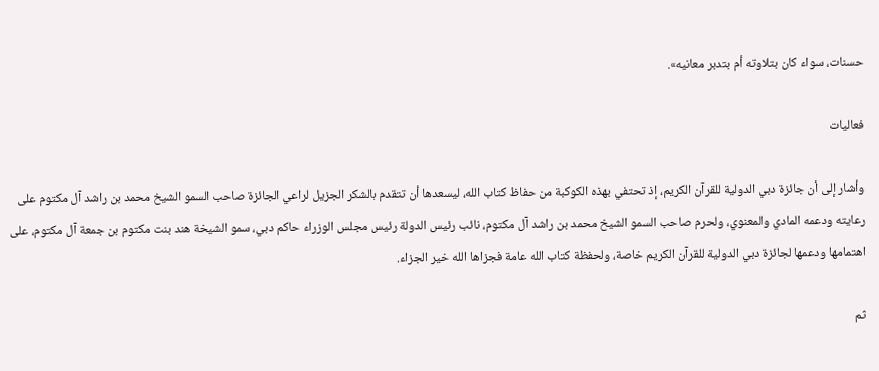حسنات، سواء كان بتلاوته أم بتدبر معانيه».

فعاليات

وأشار إلى أن جائزة دبي الدولية للقرآن الكريم، إذ تحتفي بهذه الكوكبة من حفاظ كتاب الله، ليسعدها أن تتقدم بالشكر الجزيل لراعي الجائزة صاحب السمو الشيخ محمد بن راشد آل مكتوم على رعايته ودعمه المادي والمعنوي، ولحرم صاحب السمو الشيخ محمد بن راشد آل مكتوم، نائب رئيس الدولة رئيس مجلس الوزراء حاكم دبي، سمو الشيخة هند بنت مكتوم بن جمعة آل مكتوم، على اهتمامها ودعمها لجائزة دبي الدولية للقرآن الكريم خاصة، ولحفظة كتاب الله عامة فجزاها الله خير الجزاء.

ثم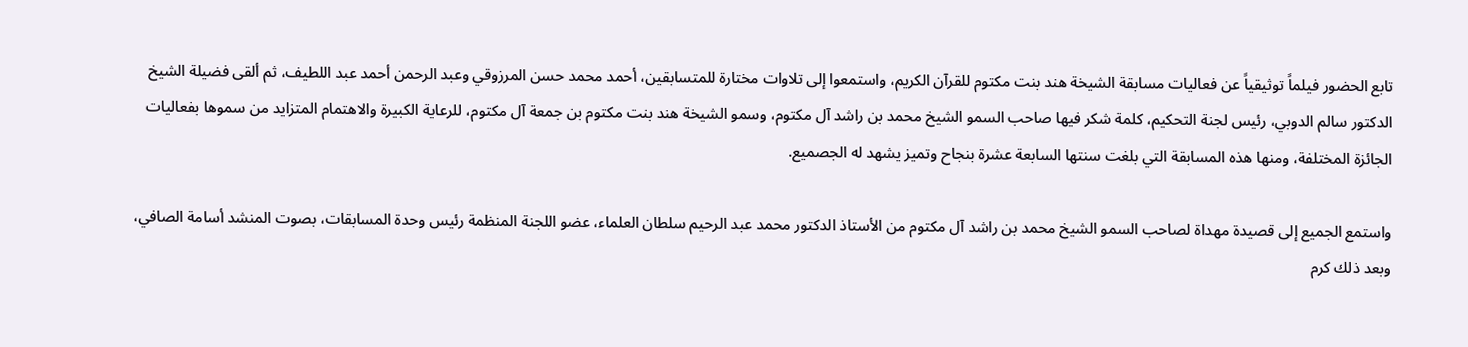تابع الحضور فيلماً توثيقياً عن فعاليات مسابقة الشيخة هند بنت مكتوم للقرآن الكريم، واستمعوا إلى تلاوات مختارة للمتسابقين، أحمد محمد حسن المرزوقي وعبد الرحمن أحمد عبد اللطيف، ثم ألقى فضيلة الشيخ الدكتور سالم الدوبي، رئيس لجنة التحكيم، كلمة شكر فيها صاحب السمو الشيخ محمد بن راشد آل مكتوم، وسمو الشيخة هند بنت مكتوم بن جمعة آل مكتوم، للرعاية الكبيرة والاهتمام المتزايد من سموها بفعاليات الجائزة المختلفة، ومنها هذه المسابقة التي بلغت سنتها السابعة عشرة بنجاح وتميز يشهد له الجصميع.

واستمع الجميع إلى قصيدة مهداة لصاحب السمو الشيخ محمد بن راشد آل مكتوم من الأستاذ الدكتور محمد عبد الرحيم سلطان العلماء، عضو اللجنة المنظمة رئيس وحدة المسابقات، بصوت المنشد أسامة الصافي، وبعد ذلك كرم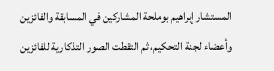المستشار إبراهيم بوملحة المشاركين في المسابقة والفائزين وأعضاء لجنة التحكيم، ثم التقطت الصور التذكارية للفائزين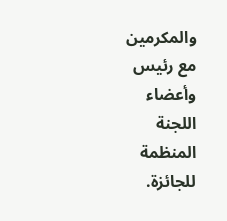والمكرمين مع رئيس وأعضاء اللجنة المنظمة للجائزة.